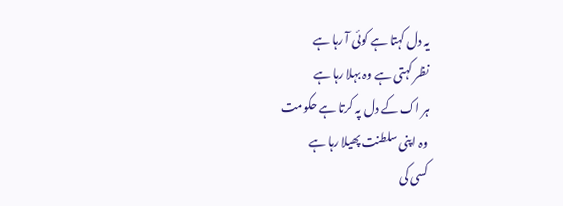یہ دل کہتا ہے کوئی آ رہا ہے
نظر کہتی ہے وہ بہلا رہا ہے
ہر اک کے دل پہ کرتا ہے حکومت
وہ اپنی سلطنت پھیلا رہا ہے
کسی کی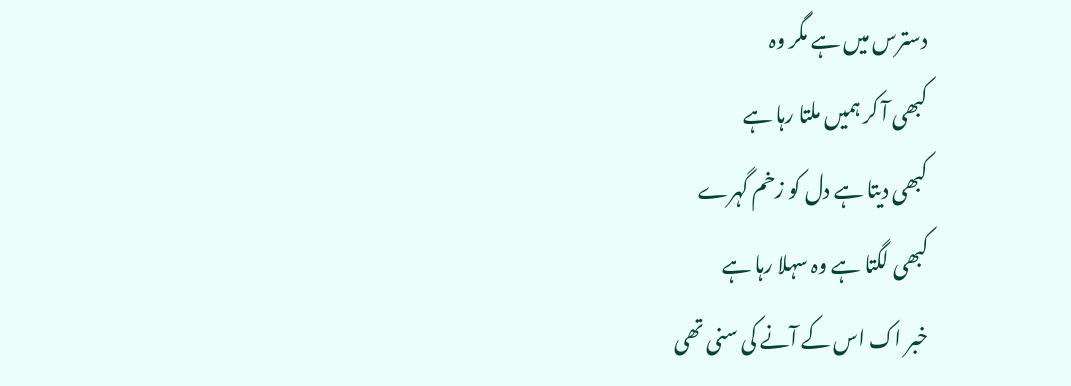دسترس میں ہے مگر وہ
کبھی آ کر ہمیں ملتا رہا ہے
کبھی دیتا ہے دل کو زخم گہرے
کبھی لگتا ہے وہ سہلا رہا ہے
خبر اک اس کے آنے کی سنی تھی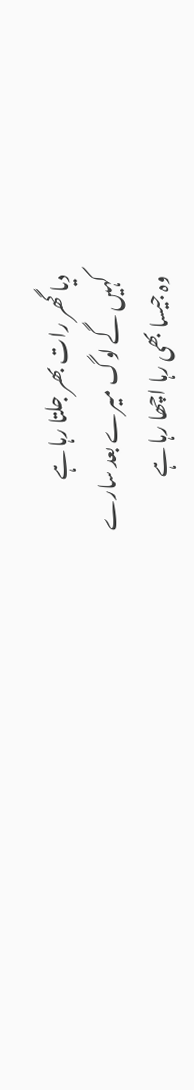دیا گھر رات بھر جلتا رہا ہے
کہیں گے لوگ میرے بعد سارے
وہ جیسا بھی رہا اچھا رہا ہے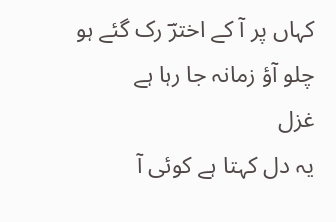کہاں پر آ کے اخترؔ رک گئے ہو
چلو آؤ زمانہ جا رہا ہے
غزل
یہ دل کہتا ہے کوئی آ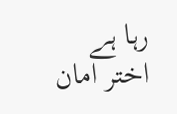رہا ہے
اختر امان